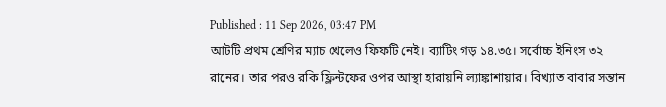Published : 11 Sep 2026, 03:47 PM
আটটি প্রথম শ্রেণির ম্যাচ খেলেও ফিফটি নেই। ব্যাটিং গড় ১৪.৩৫। সর্বোচ্চ ইনিংস ৩২ রানের। তার পরও রকি ফ্লিন্টফের ওপর আস্থা হারায়নি ল্যাঙ্কাশায়ার। বিখ্যাত বাবার সন্তান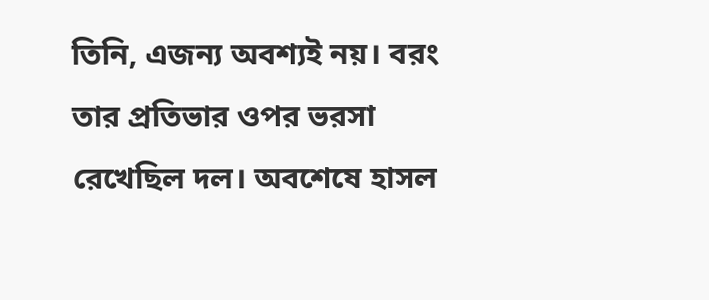তিনি, এজন্য অবশ্যই নয়। বরং তার প্রতিভার ওপর ভরসা রেখেছিল দল। অবশেষে হাসল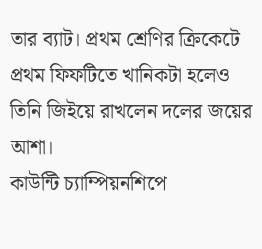তার ব্যাট। প্রথম শ্রেণির ক্রিকেটে প্রথম ফিফটিতে খানিকটা হলেও তিনি জিইয়ে রাখলেন দলের জয়ের আশা।
কাউন্টি চ্যাম্পিয়নশিপে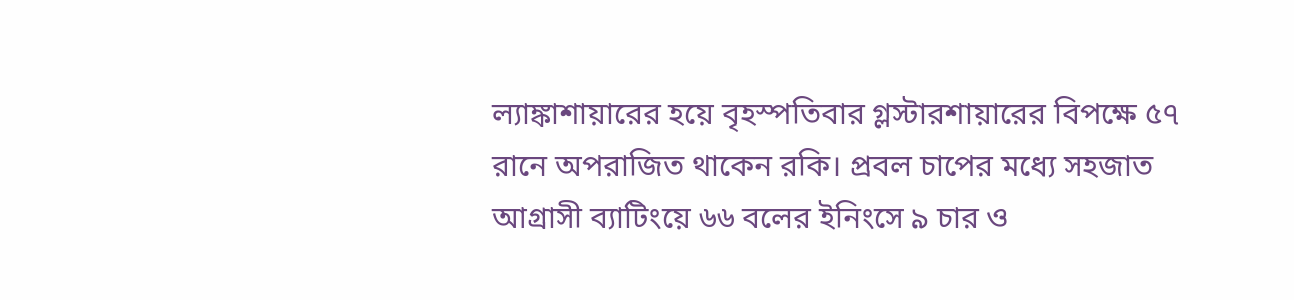ল্যাঙ্কাশায়ারের হয়ে বৃহস্পতিবার গ্লস্টারশায়ারের বিপক্ষে ৫৭ রানে অপরাজিত থাকেন রকি। প্রবল চাপের মধ্যে সহজাত আগ্রাসী ব্যাটিংয়ে ৬৬ বলের ইনিংসে ৯ চার ও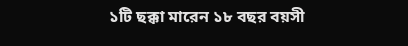১টি ছক্কা মারেন ১৮ বছর বয়সী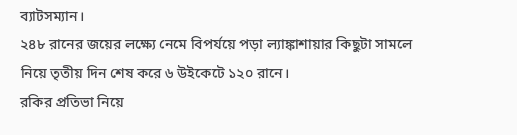ব্যাটসম্যান।
২৪৮ রানের জয়ের লক্ষ্যে নেমে বিপর্যয়ে পড়া ল্যাঙ্কাশায়ার কিছুটা সামলে নিয়ে তৃতীয় দিন শেষ করে ৬ উইকেটে ১২০ রানে।
রকির প্রতিভা নিয়ে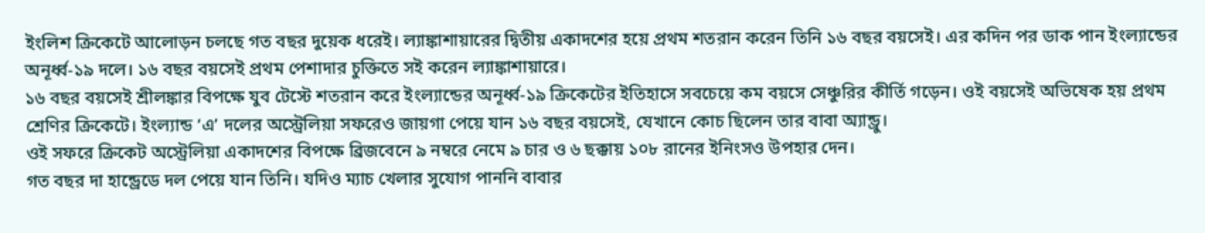ইংলিশ ক্রিকেটে আলোড়ন চলছে গত বছর দুয়েক ধরেই। ল্যাঙ্কাশায়ারের দ্বিতীয় একাদশের হয়ে প্রথম শতরান করেন তিনি ১৬ বছর বয়সেই। এর কদিন পর ডাক পান ইংল্যান্ডের অনূর্ধ্ব-১৯ দলে। ১৬ বছর বয়সেই প্রথম পেশাদার চুক্তিতে সই করেন ল্যাঙ্কাশায়ারে।
১৬ বছর বয়সেই শ্রীলঙ্কার বিপক্ষে যুব টেস্টে শতরান করে ইংল্যান্ডের অনূর্ধ্ব-১৯ ক্রিকেটের ইতিহাসে সবচেয়ে কম বয়সে সেঞ্চুরির কীর্তি গড়েন। ওই বয়সেই অভিষেক হয় প্রথম শ্রেণির ক্রিকেটে। ইংল্যান্ড ‘এ’ দলের অস্ট্রেলিয়া সফরেও জায়গা পেয়ে যান ১৬ বছর বয়সেই, যেখানে কোচ ছিলেন তার বাবা অ্যান্ড্রু।
ওই সফরে ক্রিকেট অস্ট্রেলিয়া একাদশের বিপক্ষে ব্রিজবেনে ৯ নম্বরে নেমে ৯ চার ও ৬ ছক্কায় ১০৮ রানের ইনিংসও উপহার দেন।
গত বছর দা হান্ড্রেডে দল পেয়ে যান তিনি। যদিও ম্যাচ খেলার সুযোগ পাননি বাবার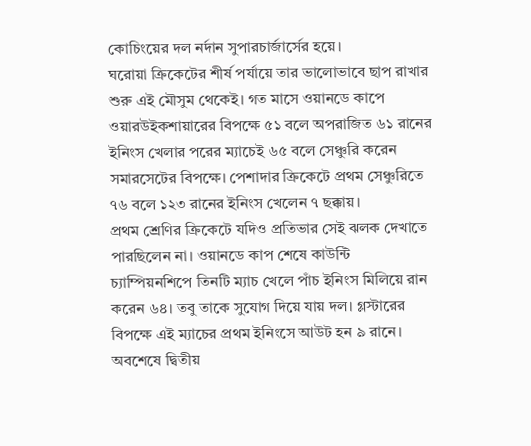কোচিংয়ের দল নর্দান সুপারচার্জার্সের হয়ে।
ঘরোয়া ক্রিকেটের শীর্ষ পর্যায়ে তার ভালোভাবে ছাপ রাখার শুরু এই মৌসুম থেকেই। গত মাসে ওয়ানডে কাপে ওয়ারউইকশায়ারের বিপক্ষে ৫১ বলে অপরাজিত ৬১ রানের ইনিংস খেলার পরের ম্যাচেই ৬৫ বলে সেঞ্চুরি করেন সমারসেটের বিপক্ষে। পেশাদার ক্রিকেটে প্রথম সেঞ্চুরিতে ৭৬ বলে ১২৩ রানের ইনিংস খেলেন ৭ ছক্কায়।
প্রথম শ্রেণির ক্রিকেটে যদিও প্রতিভার সেই ঝলক দেখাতে পারছিলেন না। ওয়ানডে কাপ শেষে কাউন্টি চ্যাম্পিয়নশিপে তিনটি ম্যাচ খেলে পাঁচ ইনিংস মিলিয়ে রান করেন ৬৪। তবু তাকে সুযোগ দিয়ে যায় দল। গ্লস্টারের বিপক্ষে এই ম্যাচের প্রথম ইনিংসে আউট হন ৯ রানে। অবশেষে দ্বিতীয়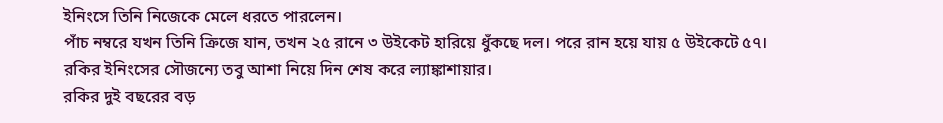ইনিংসে তিনি নিজেকে মেলে ধরতে পারলেন।
পাঁচ নম্বরে যখন তিনি ক্রিজে যান, তখন ২৫ রানে ৩ উইকেট হারিয়ে ধুঁকছে দল। পরে রান হয়ে যায় ৫ উইকেটে ৫৭। রকির ইনিংসের সৌজন্যে তবু আশা নিয়ে দিন শেষ করে ল্যাঙ্কাশায়ার।
রকির দুই বছরের বড়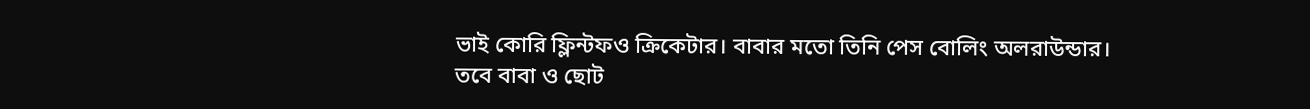ভাই কোরি ফ্লিন্টফও ক্রিকেটার। বাবার মতো তিনি পেস বোলিং অলরাউন্ডার। তবে বাবা ও ছোট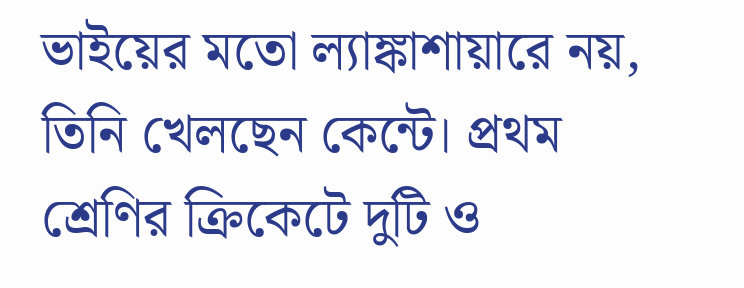ভাইয়ের মতো ল্যাঙ্কাশায়ারে নয়, তিনি খেলছেন কেন্টে। প্রথম শ্রেণির ক্রিকেটে দুটি ও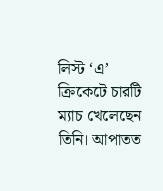লিস্ট ‘এ’ ক্রিকেটে চারটি ম্যাচ খেলেছেন তিনি। আপাতত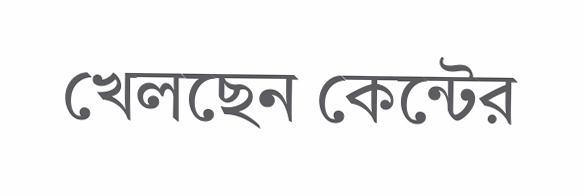খেলছেন কেন্টের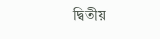দ্বিতীয়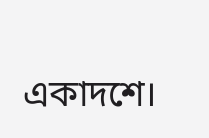একাদশে।